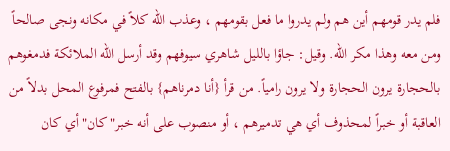فلم يدر قومهم أين هم ولم يدروا ما فعل بقومهم ، وعذب الله كلاً في مكانه ونجى صالحاً ومن معه وهذا مكر الله. وقيل: جاؤا بالليل شاهري سيوفهم وقد أرسل الله الملائكة فدمغوهم بالحجارة يرون الحجارة ولا يرون رامياً. من قرأ {أنا دمرناهم} بالفتح فمرفوع المحل بدلاً من العاقبة أو خبراً لمحذوف أي هي تدميرهم ، أو منصوب على أنه خبر"كان"أي كان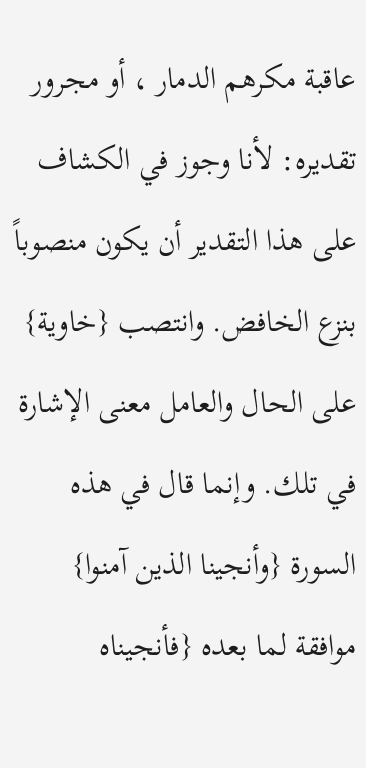عاقبة مكرهم الدمار ، أو مجرور تقديره: لأنا وجوز في الكشاف على هذا التقدير أن يكون منصوباً بنزع الخافض. وانتصب {خاوية} على الحال والعامل معنى الإشارة في تلك. وإنما قال في هذه السورة {وأنجينا الذين آمنوا} موافقة لما بعده {فأنجيناه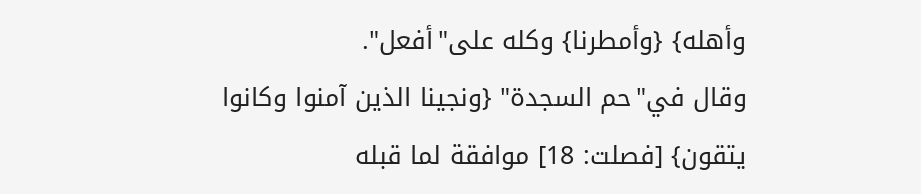وأهله} {وأمطرنا} وكله على"أفعل".
وقال في"حم السجدة" {ونجينا الذين آمنوا وكانوا يتقون} [فصلت: 18] موافقة لما قبله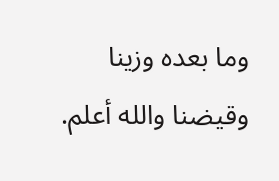وما بعده وزينا وقيضنا والله أعلم.